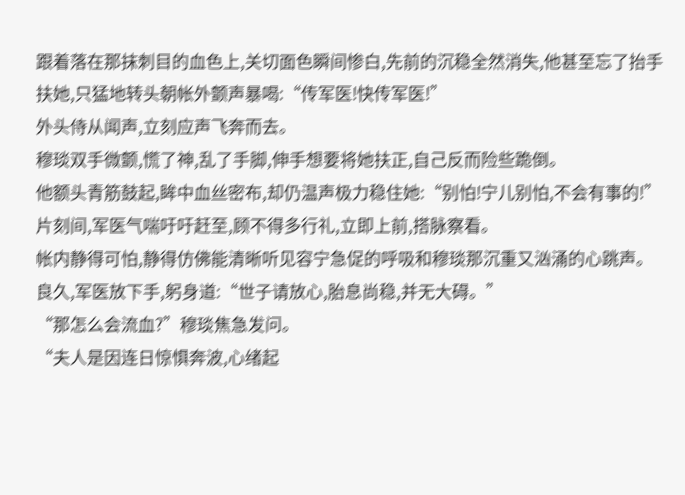跟着落在那抹刺目的血色上,关切面色瞬间惨白,先前的沉稳全然消失,他甚至忘了抬手扶她,只猛地转头朝帐外颤声暴喝:“传军医!快传军医!”
外头侍从闻声,立刻应声飞奔而去。
穆琰双手微颤,慌了神,乱了手脚,伸手想要将她扶正,自己反而险些跪倒。
他额头青筋鼓起,眸中血丝密布,却仍温声极力稳住她:“别怕!宁儿别怕,不会有事的!”
片刻间,军医气喘吁吁赶至,顾不得多行礼,立即上前,搭脉察看。
帐内静得可怕,静得仿佛能清晰听见容宁急促的呼吸和穆琰那沉重又汹涌的心跳声。
良久,军医放下手,躬身道:“世子请放心,胎息尚稳,并无大碍。”
“那怎么会流血?”穆琰焦急发问。
“夫人是因连日惊惧奔波,心绪起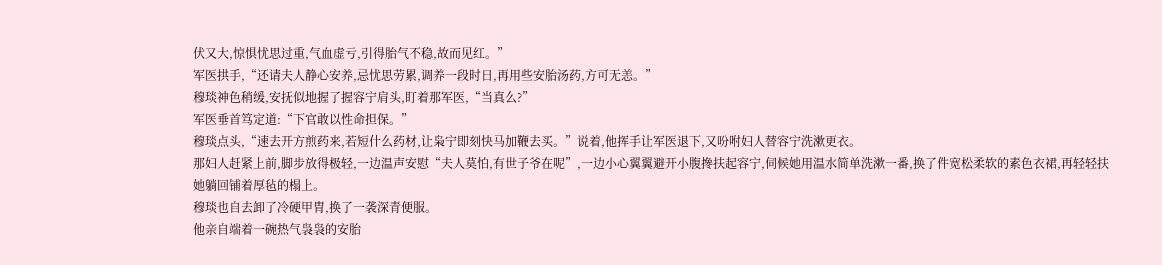伏又大,惊惧忧思过重,气血虚亏,引得胎气不稳,故而见红。”
军医拱手,“还请夫人静心安养,忌忧思劳累,调养一段时日,再用些安胎汤药,方可无恙。”
穆琰神色稍缓,安抚似地握了握容宁肩头,盯着那军医,“当真么?”
军医垂首笃定道:“下官敢以性命担保。”
穆琰点头,“速去开方煎药来,若短什么药材,让枭宁即刻快马加鞭去买。”说着,他挥手让军医退下,又吩咐妇人替容宁洗漱更衣。
那妇人赶紧上前,脚步放得极轻,一边温声安慰“夫人莫怕,有世子爷在呢”,一边小心翼翼避开小腹搀扶起容宁,伺候她用温水简单洗漱一番,换了件宽松柔软的素色衣裙,再轻轻扶她躺回铺着厚毡的榻上。
穆琰也自去卸了冷硬甲胄,换了一袭深青便服。
他亲自端着一碗热气袅袅的安胎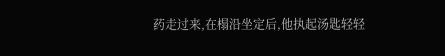药走过来,在榻沿坐定后,他执起汤匙轻轻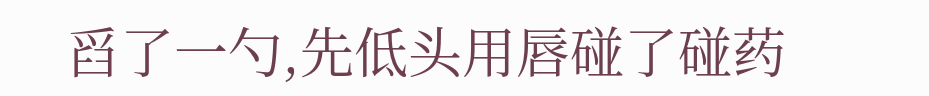舀了一勺,先低头用唇碰了碰药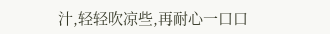汁,轻轻吹凉些,再耐心一口口